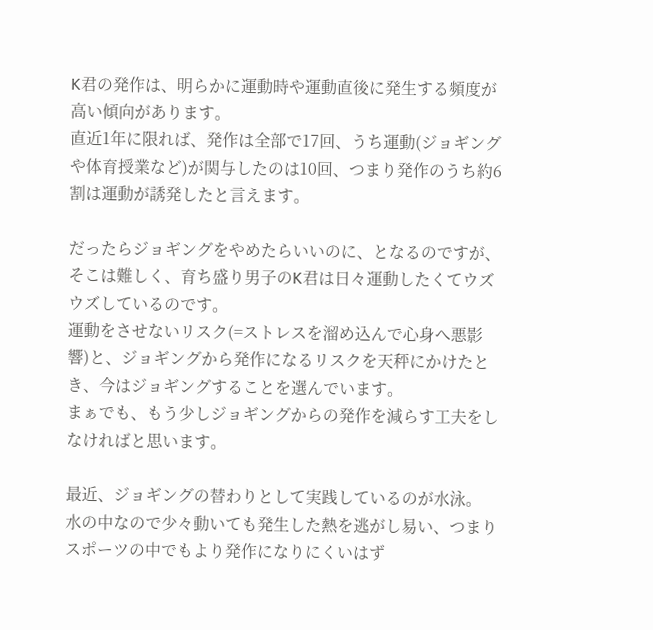K君の発作は、明らかに運動時や運動直後に発生する頻度が高い傾向があります。
直近1年に限れば、発作は全部で17回、うち運動(ジョギングや体育授業など)が関与したのは10回、つまり発作のうち約6割は運動が誘発したと言えます。

だったらジョギングをやめたらいいのに、となるのですが、そこは難しく、育ち盛り男子のK君は日々運動したくてウズウズしているのです。
運動をさせないリスク(=ストレスを溜め込んで心身へ悪影響)と、ジョギングから発作になるリスクを天秤にかけたとき、今はジョギングすることを選んでいます。
まぁでも、もう少しジョギングからの発作を減らす工夫をしなければと思います。

最近、ジョギングの替わりとして実践しているのが水泳。
水の中なので少々動いても発生した熱を逃がし易い、つまりスポーツの中でもより発作になりにくいはず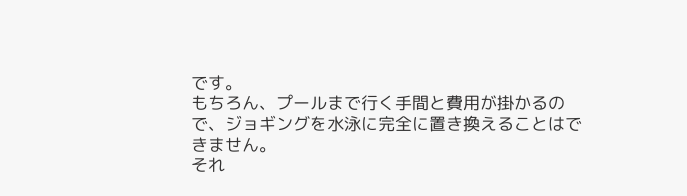です。
もちろん、プールまで行く手間と費用が掛かるので、ジョギングを水泳に完全に置き換えることはできません。
それ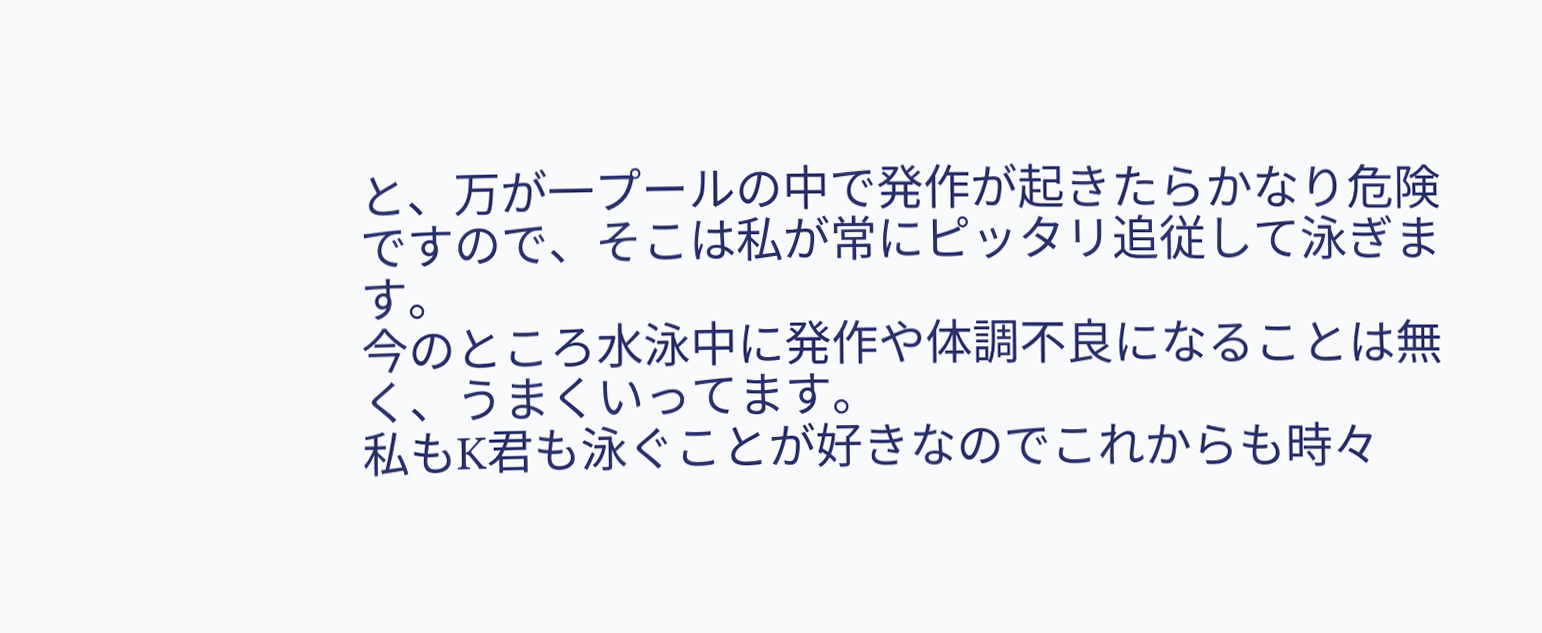と、万が一プールの中で発作が起きたらかなり危険ですので、そこは私が常にピッタリ追従して泳ぎます。
今のところ水泳中に発作や体調不良になることは無く、うまくいってます。
私もK君も泳ぐことが好きなのでこれからも時々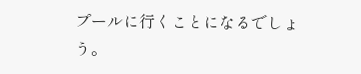プールに行くことになるでしょう。